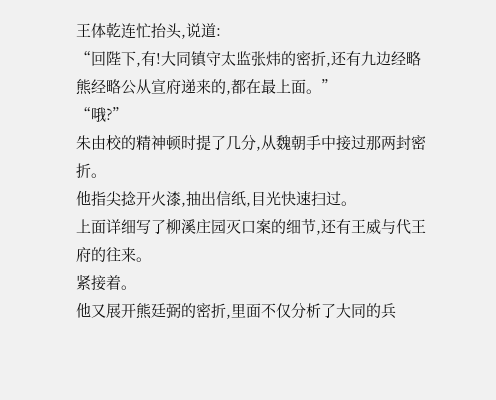王体乾连忙抬头,说道:
“回陛下,有!大同镇守太监张炜的密折,还有九边经略熊经略公从宣府递来的,都在最上面。”
“哦?”
朱由校的精神顿时提了几分,从魏朝手中接过那两封密折。
他指尖捻开火漆,抽出信纸,目光快速扫过。
上面详细写了柳溪庄园灭口案的细节,还有王威与代王府的往来。
紧接着。
他又展开熊廷弼的密折,里面不仅分析了大同的兵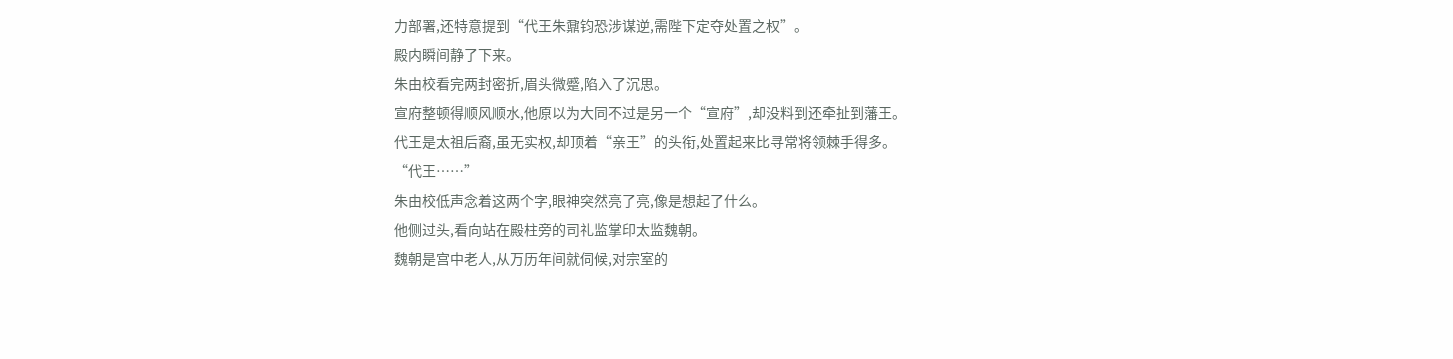力部署,还特意提到“代王朱鼐钧恐涉谋逆,需陛下定夺处置之权”。
殿内瞬间静了下来。
朱由校看完两封密折,眉头微蹙,陷入了沉思。
宣府整顿得顺风顺水,他原以为大同不过是另一个“宣府”,却没料到还牵扯到藩王。
代王是太祖后裔,虽无实权,却顶着“亲王”的头衔,处置起来比寻常将领棘手得多。
“代王……”
朱由校低声念着这两个字,眼神突然亮了亮,像是想起了什么。
他侧过头,看向站在殿柱旁的司礼监掌印太监魏朝。
魏朝是宫中老人,从万历年间就伺候,对宗室的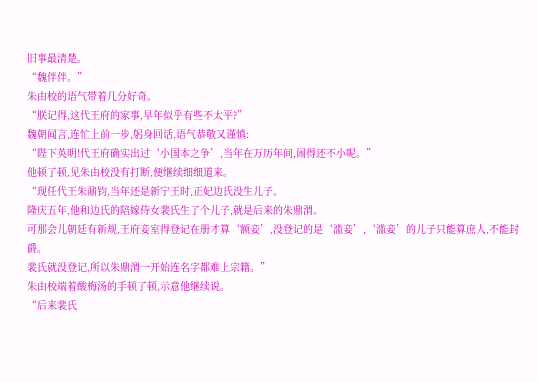旧事最清楚。
“魏伴伴。”
朱由校的语气带着几分好奇。
“朕记得,这代王府的家事,早年似乎有些不太平?”
魏朝闻言,连忙上前一步,躬身回话,语气恭敬又谨慎:
“陛下英明!代王府确实出过‘小国本之争’,当年在万历年间,闹得还不小呢。”
他顿了顿,见朱由校没有打断,便继续细细道来。
“现任代王朱鼐钧,当年还是新宁王时,正妃边氏没生儿子。
隆庆五年,他和边氏的陪嫁侍女裴氏生了个儿子,就是后来的朱鼎渭。
可那会儿朝廷有新规,王府妾室得登记在册才算‘额妾’,没登记的是‘滥妾’,‘滥妾’的儿子只能算庶人,不能封爵。
裴氏就没登记,所以朱鼎渭一开始连名字都难上宗籍。”
朱由校端着酸梅汤的手顿了顿,示意他继续说。
“后来裴氏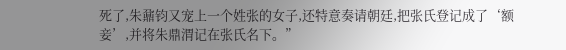死了,朱鼐钧又宠上一个姓张的女子,还特意奏请朝廷,把张氏登记成了‘额妾’,并将朱鼎渭记在张氏名下。”